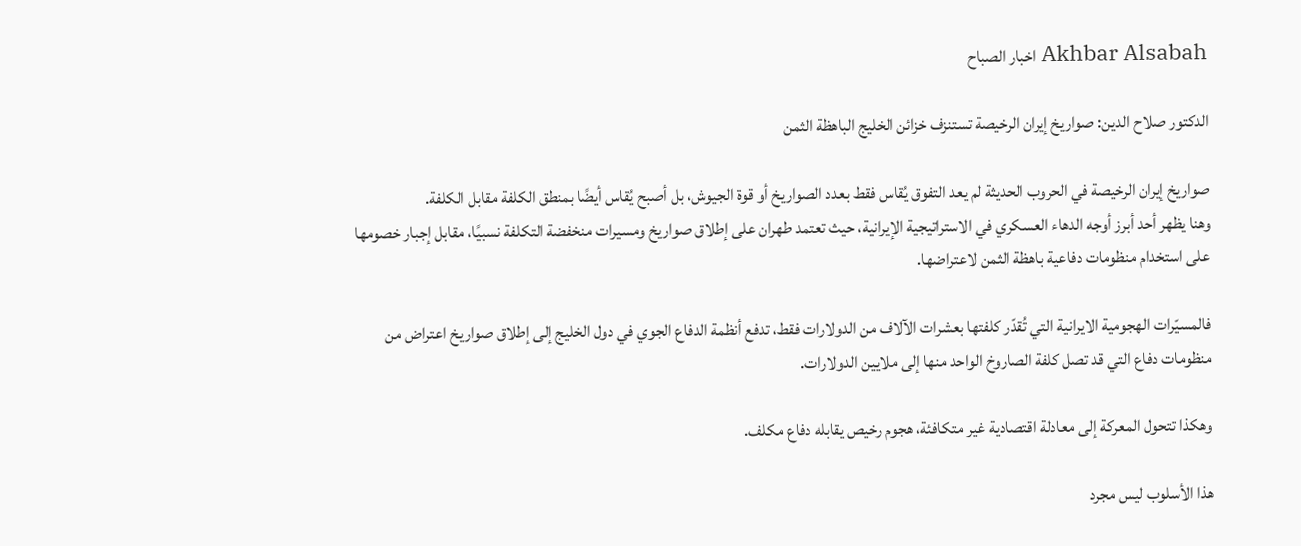Akhbar Alsabah اخبار الصباح

الدكتور صلاح الدين: صواريخ إيران الرخيصة تستنزف خزائن الخليج الباهظة الثمن

صواريخ إيران الرخيصة في الحروب الحديثة لم يعد التفوق يُقاس فقط بعدد الصواريخ أو قوة الجيوش، بل أصبح يُقاس أيضًا بمنطق الكلفة مقابل الكلفة.
وهنا يظهر أحد أبرز أوجه الدهاء العسكري في الاستراتيجية الإيرانية، حيث تعتمد طهران على إطلاق صواريخ ومسيرات منخفضة التكلفة نسبيًا، مقابل إجبار خصومها على استخدام منظومات دفاعية باهظة الثمن لاعتراضها.

فالمسيّرات الهجومية الايرانية التي تُقدّر كلفتها بعشرات الآلاف من الدولارات فقط، تدفع أنظمة الدفاع الجوي في دول الخليج إلى إطلاق صواريخ اعتراض من منظومات دفاع التي قد تصل كلفة الصاروخ الواحد منها إلى ملايين الدولارات.

وهكذا تتحول المعركة إلى معادلة اقتصادية غير متكافئة، هجوم رخيص يقابله دفاع مكلف.

هذا الأسلوب ليس مجرد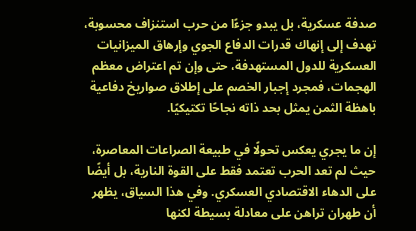صدفة عسكرية، بل يبدو جزءًا من حرب استنزاف محسوبة، تهدف إلى إنهاك قدرات الدفاع الجوي وإرهاق الميزانيات العسكرية للدول المستهدفة، حتى وإن تم اعتراض معظم الهجمات، فمجرد إجبار الخصم على إطلاق صواريخ دفاعية باهظة الثمن يمثل بحد ذاته نجاحًا تكتيكيًا.

إن ما يجري يعكس تحولًا في طبيعة الصراعات المعاصرة، حيث لم تعد الحرب تعتمد فقط على القوة النارية، بل أيضًا على الدهاء الاقتصادي العسكري. وفي هذا السياق، يظهر أن طهران تراهن على معادلة بسيطة لكنها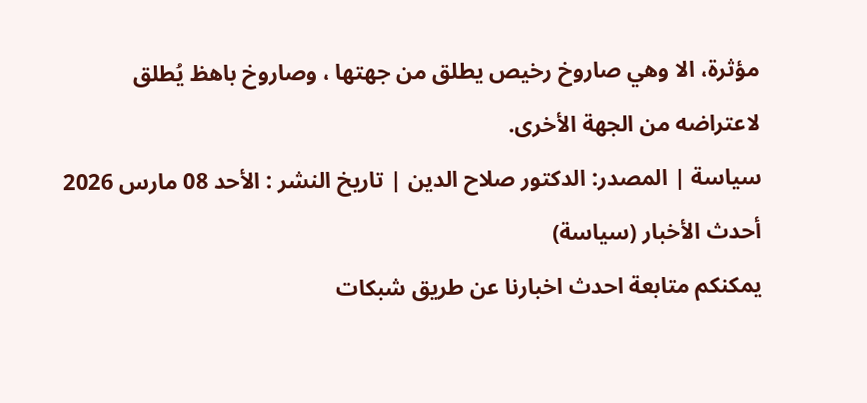مؤثرة، الا وهي صاروخ رخيص يطلق من جهتها ، وصاروخ باهظ يُطلق لاعتراضه من الجهة الأخرى.
سياسة | المصدر: الدكتور صلاح الدين | تاريخ النشر : الأحد 08 مارس 2026
أحدث الأخبار (سياسة)
يمكنكم متابعة احدث اخبارنا عن طريق شبكات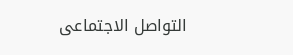التواصل الاجتماعى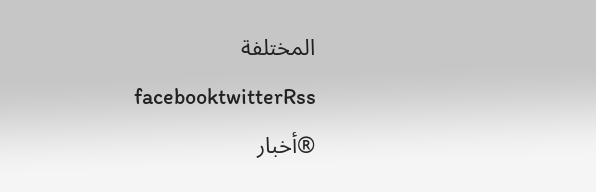المختلفة
facebooktwitterRss
®أخبار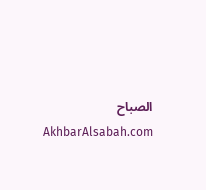الصباح AkhbarAlsabah.com